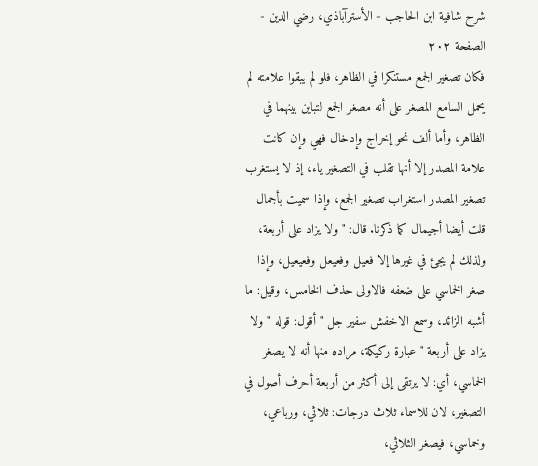شرح شافية ابن الحاجب - الأسترآباذي، رضي الدين - الصفحة ٢٠٢
فكان تصغير الجمع مستنكرا في الظاهر، فلو لم يبقوا علامته لم يحمل السامع المصغر على أنه مصغر الجمع لتباين بينهما في الظاهر، وأما ألف نحو إخراج وإدخال فهي وإن كانت علامة المصدر إلا أنها تقلب في التصغير ياء، إذ لا يستغرب تصغير المصدر استغراب تصغير الجمع، وإذا سميت بأجمال قلت أيضا أجيمال كما ذكرنا. قال: " ولا يزاد على أربعة، ولذلك لم يجئ في غيرها إلا فعيل وفعيعل وفعيعيل، وإذا صغر الخماسي على ضعفه فالاولى حذف الخامس، وقيل: ما أشبه الزائد، وسمع الاخفش سفير جل " أقول: قوله " ولا يزاد على أربعة " عبارة ركيكة، مراده منها أنه لا يصغر الخماسي، أي: لا يرتقى إلى أكثر من أربعة أحرف أصول في التصغير، لان للاسماء ثلاث درجات: ثلاثي، ورباعي، وخماسي، فيصغر الثلاثي،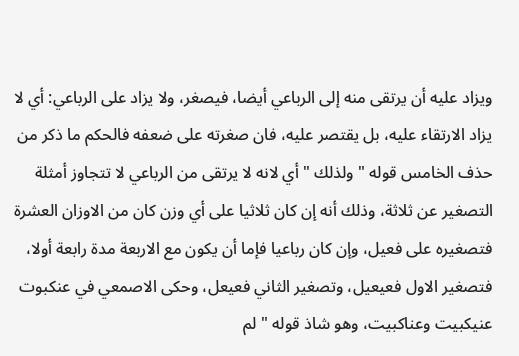ويزاد عليه أن يرتقى منه إلى الرباعي أيضا، فيصغر، ولا يزاد على الرباعي: أي لا يزاد الارتقاء عليه، بل يقتصر عليه، فان صغرته على ضعفه فالحكم ما ذكر من حذف الخامس قوله " ولذلك " أي لانه لا يرتقى من الرباعي لا تتجاوز أمثلة التصغير عن ثلاثة، وذلك أنه إن كان ثلاثيا على أي وزن كان من الاوزان العشرة فتصغيره على فعيل، وإن كان رباعيا فإما أن يكون مع الاربعة مدة رابعة أولا، فتصغير الاول فعيعيل، وتصغير الثاني فعيعل، وحكى الاصمعي في عنكبوت عنيكبيت وعناكبيت، وهو شاذ قوله " لم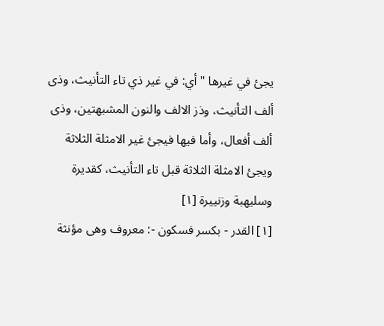يجئ في غيرها " أي: في غير ذي تاء التأنيث، وذى ألف التأنيث، وذز الالف والنون المشبهتين، وذى ألف أفعال، وأما فيها فيجئ غير الامثلة الثلاثة ويجئ الامثلة الثلاثة قبل تاء التأنيث، كقديرة وسليهبة وزنييرة [١]
[١] القدر - بكسر فسكون -: معروف وهى مؤنثة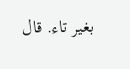بغير تاء. قال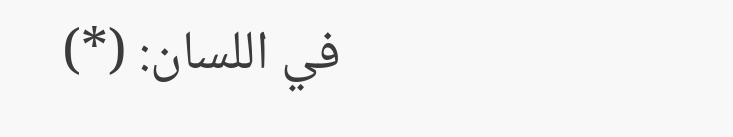في اللسان: (*)